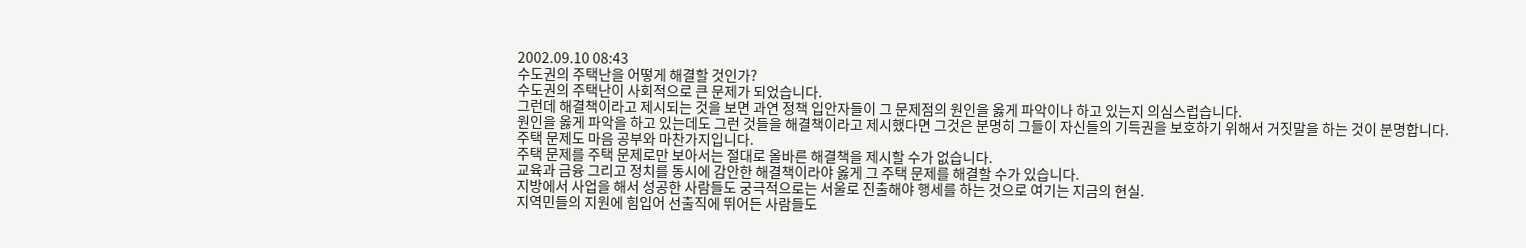2002.09.10 08:43
수도권의 주택난을 어떻게 해결할 것인가?
수도권의 주택난이 사회적으로 큰 문제가 되었습니다.
그런데 해결책이라고 제시되는 것을 보면 과연 정책 입안자들이 그 문제점의 원인을 옳게 파악이나 하고 있는지 의심스럽습니다.
원인을 옳게 파악을 하고 있는데도 그런 것들을 해결책이라고 제시했다면 그것은 분명히 그들이 자신들의 기득권을 보호하기 위해서 거짓말을 하는 것이 분명합니다.
주택 문제도 마음 공부와 마찬가지입니다.
주택 문제를 주택 문제로만 보아서는 절대로 올바른 해결책을 제시할 수가 없습니다.
교육과 금융 그리고 정치를 동시에 감안한 해결책이라야 옳게 그 주택 문제를 해결할 수가 있습니다.
지방에서 사업을 해서 성공한 사람들도 궁극적으로는 서울로 진출해야 행세를 하는 것으로 여기는 지금의 현실.
지역민들의 지원에 힘입어 선출직에 뛰어든 사람들도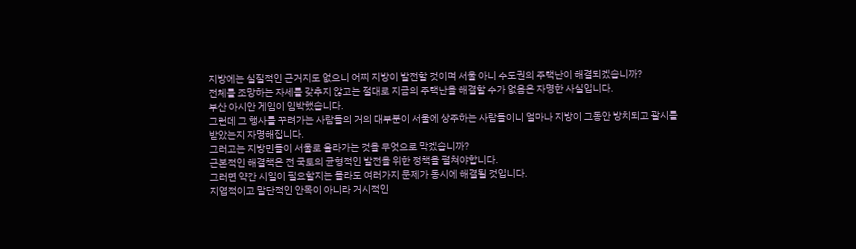지방에는 실질적인 근거지도 없으니 어찌 지방이 발전할 것이며 서울 아니 수도권의 주택난이 해결되겠습니까?
전체를 조망하는 자세를 갖추지 않고는 절대로 지금의 주택난을 해결할 수가 없음은 자명한 사실입니다.
부산 아시안 게임이 임박했습니다.
그런데 그 행사를 꾸려가는 사람들의 거의 대부분이 서울에 상주하는 사람들이니 얼마나 지방이 그동안 방치되고 괄시를 받았는지 자명해집니다.
그러고는 지방민들이 서울로 올라가는 것을 무엇으로 막겠습니까?
근본적인 해결책은 전 국토의 균형적인 발전을 위한 정책을 펼쳐야합니다.
그러면 약간 시일이 필요할지는 몰라도 여러가지 문제가 동시에 해결될 것입니다.
지엽적이고 말단적인 안목이 아니라 거시적인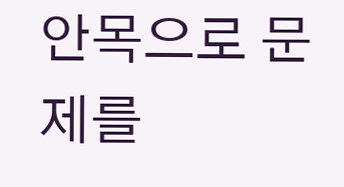안목으로 문제를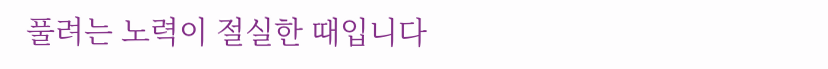풀려는 노력이 절실한 때입니다